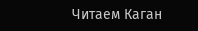Читаем Каган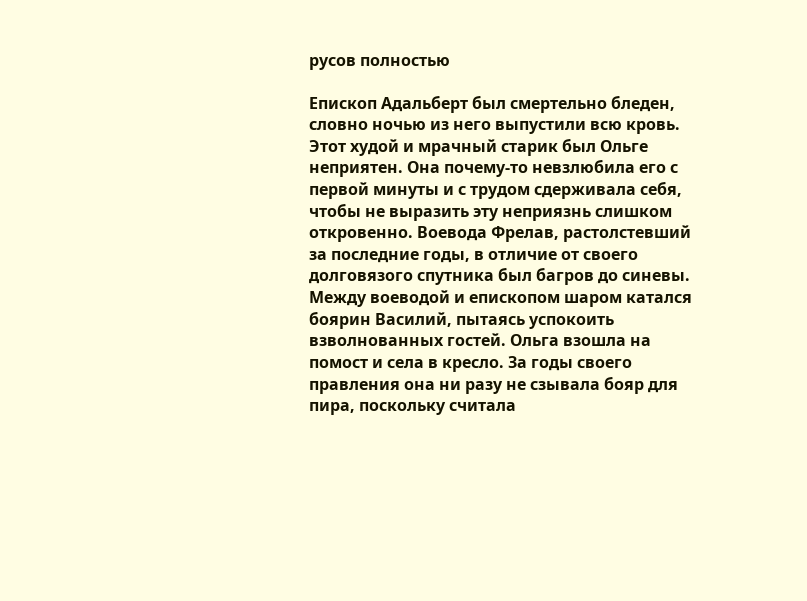русов полностью

Епископ Адальберт был смертельно бледен, словно ночью из него выпустили всю кровь. Этот худой и мрачный старик был Ольге неприятен. Она почему-то невзлюбила его с первой минуты и с трудом сдерживала себя, чтобы не выразить эту неприязнь слишком откровенно. Воевода Фрелав, растолстевший за последние годы, в отличие от своего долговязого спутника был багров до синевы. Между воеводой и епископом шаром катался боярин Василий, пытаясь успокоить взволнованных гостей. Ольга взошла на помост и села в кресло. За годы своего правления она ни разу не сзывала бояр для пира, поскольку считала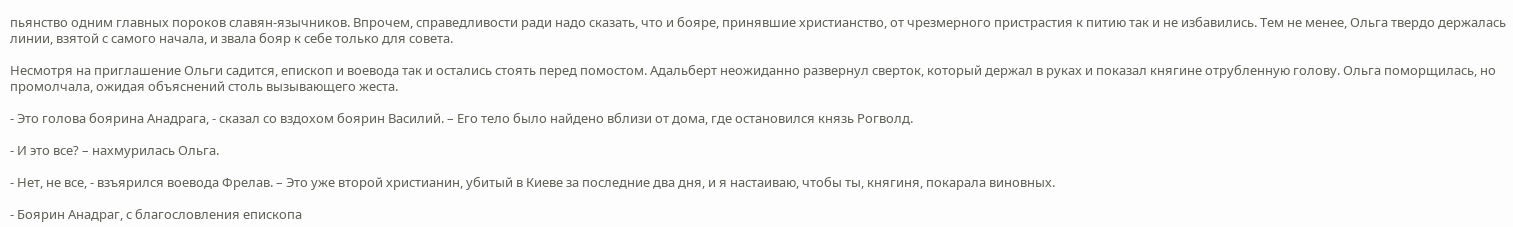пьянство одним главных пороков славян-язычников. Впрочем, справедливости ради надо сказать, что и бояре, принявшие христианство, от чрезмерного пристрастия к питию так и не избавились. Тем не менее, Ольга твердо держалась линии, взятой с самого начала, и звала бояр к себе только для совета.

Несмотря на приглашение Ольги садится, епископ и воевода так и остались стоять перед помостом. Адальберт неожиданно развернул сверток, который держал в руках и показал княгине отрубленную голову. Ольга поморщилась, но промолчала, ожидая объяснений столь вызывающего жеста.

- Это голова боярина Анадрага, - сказал со вздохом боярин Василий. – Его тело было найдено вблизи от дома, где остановился князь Рогволд.

- И это все? – нахмурилась Ольга.

- Нет, не все, - взъярился воевода Фрелав. – Это уже второй христианин, убитый в Киеве за последние два дня, и я настаиваю, чтобы ты, княгиня, покарала виновных.

- Боярин Анадраг, с благословления епископа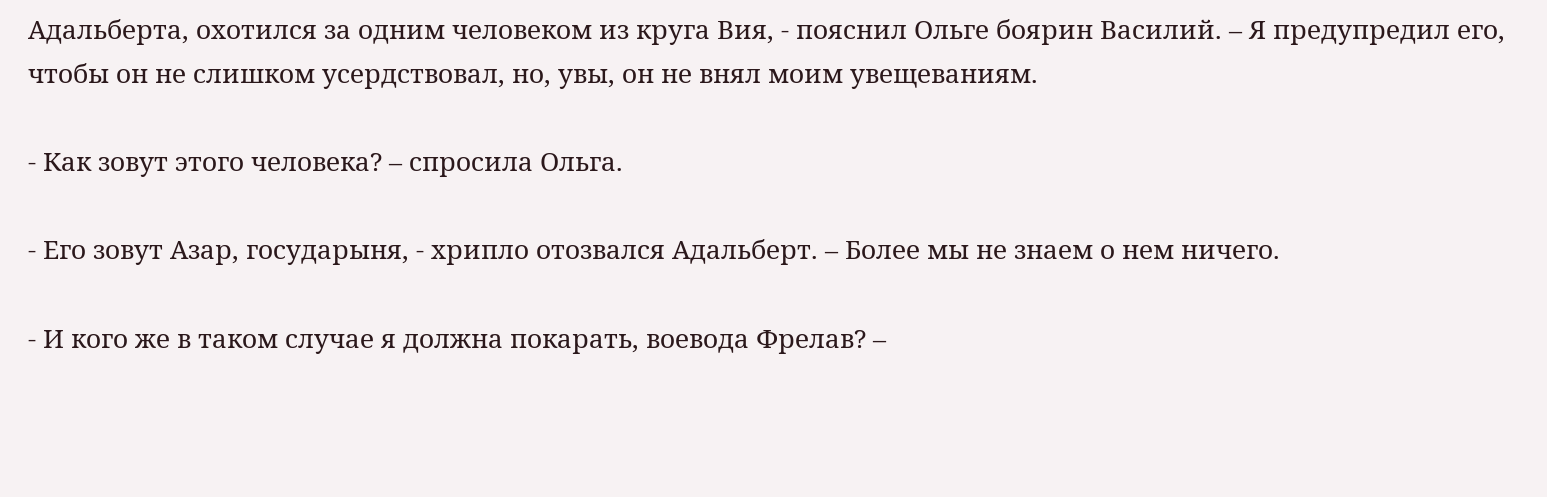Адальберта, охотился за одним человеком из круга Вия, - пояснил Ольге боярин Василий. – Я предупредил его, чтобы он не слишком усердствовал, но, увы, он не внял моим увещеваниям.

- Как зовут этого человека? – спросила Ольга.

- Его зовут Азар, государыня, - хрипло отозвался Адальберт. – Более мы не знаем о нем ничего.

- И кого же в таком случае я должна покарать, воевода Фрелав? –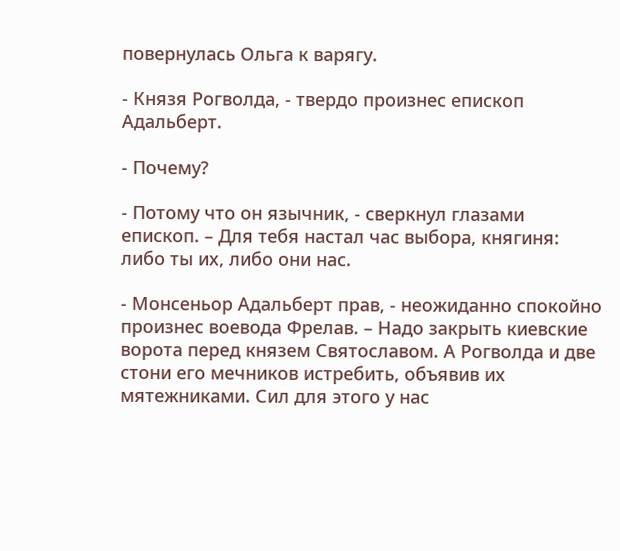повернулась Ольга к варягу.

- Князя Рогволда, - твердо произнес епископ Адальберт.

- Почему?

- Потому что он язычник, - сверкнул глазами епископ. – Для тебя настал час выбора, княгиня: либо ты их, либо они нас.

- Монсеньор Адальберт прав, - неожиданно спокойно произнес воевода Фрелав. – Надо закрыть киевские ворота перед князем Святославом. А Рогволда и две стони его мечников истребить, объявив их мятежниками. Сил для этого у нас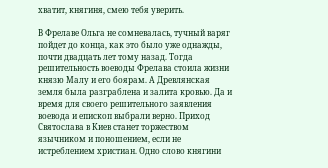хватит, княгиня, смею тебя уверить.

В Фрелаве Ольга не сомневалась, тучный варяг пойдет до конца, как это было уже однажды, почти двадцать лет тому назад. Тогда решительность воеводы Фрелава стоила жизни князю Малу и его боярам. А Древлянская земля была разграблена и залита кровью. Да и время для своего решительного заявления воевода и епископ выбрали верно. Приход Святослава в Киев станет торжеством язычником и поношением, если не истреблением христиан. Одно слово княгини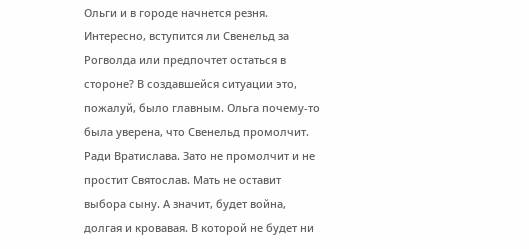Ольги и в городе начнется резня. Интересно, вступится ли Свенельд за Рогволда или предпочтет остаться в стороне? В создавшейся ситуации это, пожалуй, было главным. Ольга почему-то была уверена, что Свенельд промолчит. Ради Вратислава. Зато не промолчит и не простит Святослав. Мать не оставит выбора сыну. А значит, будет война, долгая и кровавая. В которой не будет ни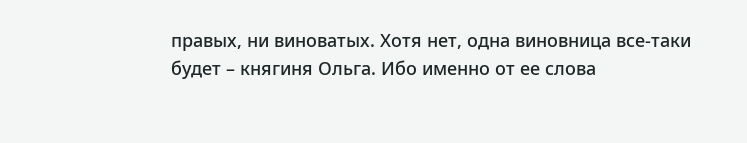правых, ни виноватых. Хотя нет, одна виновница все-таки будет – княгиня Ольга. Ибо именно от ее слова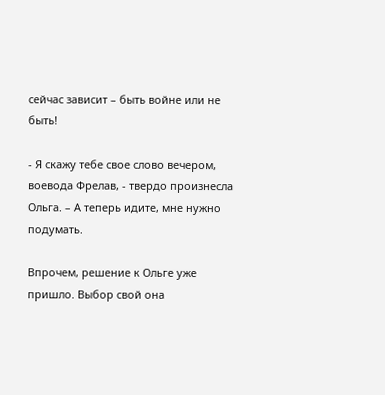сейчас зависит – быть войне или не быть!

- Я скажу тебе свое слово вечером, воевода Фрелав, - твердо произнесла Ольга. – А теперь идите, мне нужно подумать.

Впрочем, решение к Ольге уже пришло. Выбор свой она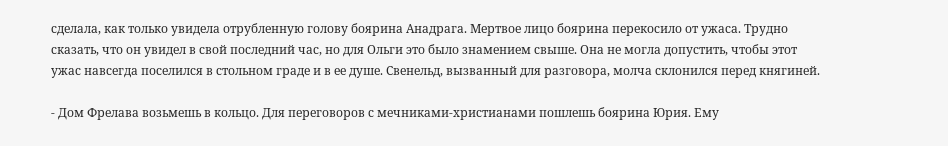сделала, как только увидела отрубленную голову боярина Анадрага. Мертвое лицо боярина перекосило от ужаса. Трудно сказать, что он увидел в свой последний час, но для Ольги это было знамением свыше. Она не могла допустить, чтобы этот ужас навсегда поселился в стольном граде и в ее душе. Свенельд, вызванный для разговора, молча склонился перед княгиней.

- Дом Фрелава возьмешь в кольцо. Для переговоров с мечниками-христианами пошлешь боярина Юрия. Ему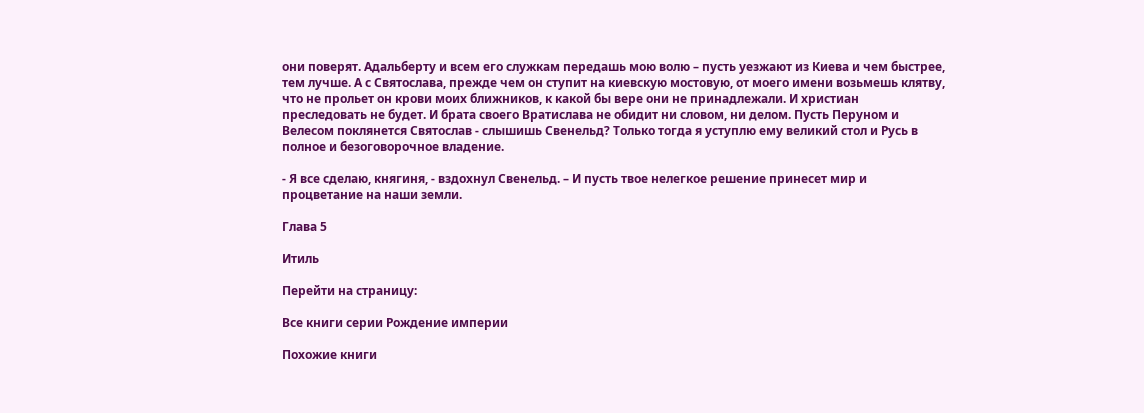они поверят. Адальберту и всем его служкам передашь мою волю – пусть уезжают из Киева и чем быстрее, тем лучше. А с Святослава, прежде чем он ступит на киевскую мостовую, от моего имени возьмешь клятву, что не прольет он крови моих ближников, к какой бы вере они не принадлежали. И христиан преследовать не будет. И брата своего Вратислава не обидит ни словом, ни делом. Пусть Перуном и Велесом поклянется Святослав - слышишь Свенельд? Только тогда я уступлю ему великий стол и Русь в полное и безоговорочное владение.

- Я все сделаю, княгиня, - вздохнул Свенельд. – И пусть твое нелегкое решение принесет мир и процветание на наши земли.

Глава 5

Итиль

Перейти на страницу:

Все книги серии Рождение империи

Похожие книги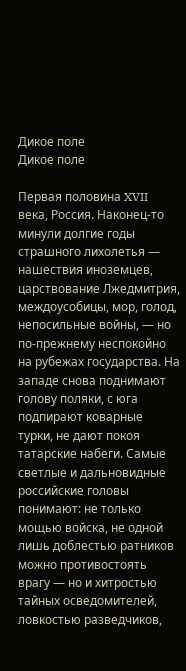Дикое поле
Дикое поле

Первая половина XVII века, Россия. Наконец-то минули долгие годы страшного лихолетья — нашествия иноземцев, царствование Лжедмитрия, междоусобицы, мор, голод, непосильные войны, — но по-прежнему неспокойно на рубежах государства. На западе снова поднимают голову поляки, с юга подпирают коварные турки, не дают покоя татарские набеги. Самые светлые и дальновидные российские головы понимают: не только мощью войска, не одной лишь доблестью ратников можно противостоять врагу — но и хитростью тайных осведомителей, ловкостью разведчиков,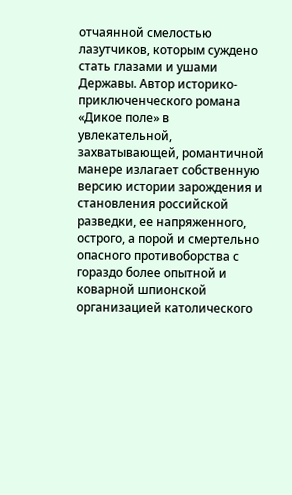отчаянной смелостью лазутчиков, которым суждено стать глазами и ушами Державы. Автор историко-приключенческого романа «Дикое поле» в увлекательной, захватывающей, романтичной манере излагает собственную версию истории зарождения и становления российской разведки, ее напряженного, острого, а порой и смертельно опасного противоборства с гораздо более опытной и коварной шпионской организацией католического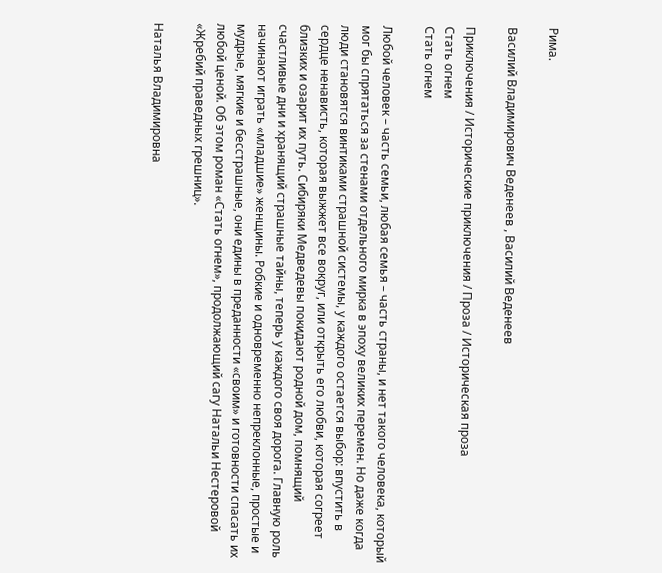Рима.

Василий Владимирович Веденеев , Василий Веденеев

Приключения / Исторические приключения / Проза / Историческая проза
Стать огнем
Стать огнем

Любой человек – часть семьи, любая семья – часть страны, и нет такого человека, который мог бы спрятаться за стенами отдельного мирка в эпоху великих перемен. Но даже когда люди становятся винтиками страшной системы, у каждого остается выбор: впустить в сердце ненависть, которая выжжет все вокруг, или открыть его любви, которая согреет близких и озарит их путь. Сибиряки Медведевы покидают родной дом, помнящий счастливые дни и хранящий страшные тайны, теперь у каждого своя дорога. Главную роль начинают играть «младшие» женщины. Робкие и одновременно непреклонные, простые и мудрые, мягкие и бесстрашные, они едины в преданности «своим» и готовности спасать их любой ценой. Об этом роман «Стать огнем», продолжающий сагу Натальи Нестеровой «Жребий праведных грешниц».

Наталья Владимировна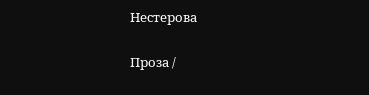Нестерова

Проза /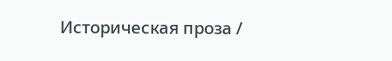Историческая проза /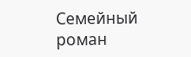Семейный роман